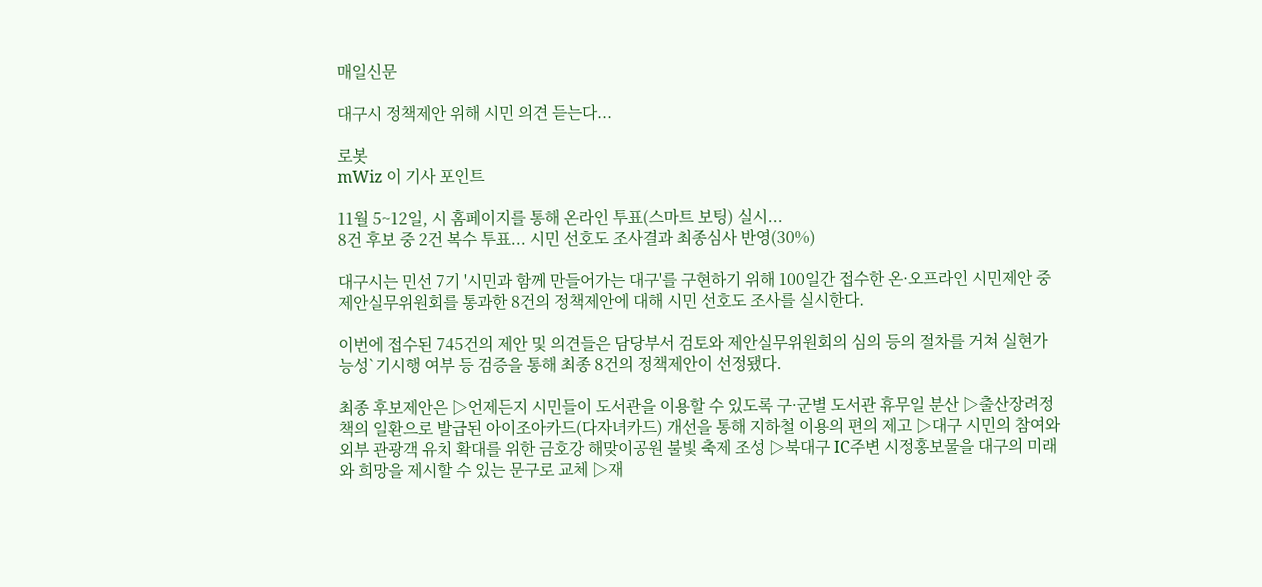매일신문

대구시 정책제안 위해 시민 의견 듣는다...

로봇
mWiz 이 기사 포인트

11월 5~12일, 시 홈페이지를 통해 온라인 투표(스마트 보팅) 실시...
8건 후보 중 2건 복수 투표... 시민 선호도 조사결과 최종심사 반영(30%)

대구시는 민선 7기 '시민과 함께 만들어가는 대구'를 구현하기 위해 100일간 접수한 온·오프라인 시민제안 중 제안실무위원회를 통과한 8건의 정책제안에 대해 시민 선호도 조사를 실시한다.

이번에 접수된 745건의 제안 및 의견들은 담당부서 검토와 제안실무위원회의 심의 등의 절차를 거쳐 실현가능성`기시행 여부 등 검증을 통해 최종 8건의 정책제안이 선정됐다.

최종 후보제안은 ▷언제든지 시민들이 도서관을 이용할 수 있도록 구·군별 도서관 휴무일 분산 ▷출산장려정책의 일환으로 발급된 아이조아카드(다자녀카드) 개선을 통해 지하철 이용의 편의 제고 ▷대구 시민의 참여와 외부 관광객 유치 확대를 위한 금호강 해맞이공원 불빛 축제 조성 ▷북대구 IC주변 시정홍보물을 대구의 미래와 희망을 제시할 수 있는 문구로 교체 ▷재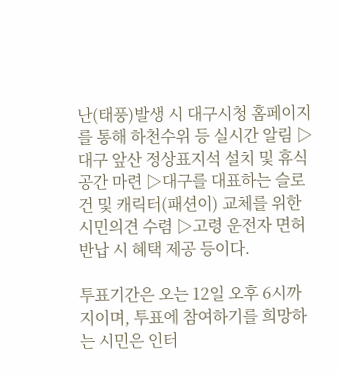난(태풍)발생 시 대구시청 홈페이지를 통해 하천수위 등 실시간 알림 ▷대구 앞산 정상표지석 설치 및 휴식 공간 마련 ▷대구를 대표하는 슬로건 및 캐릭터(패션이) 교체를 위한 시민의견 수렴 ▷고령 운전자 면허 반납 시 혜택 제공 등이다.

투표기간은 오는 12일 오후 6시까지이며, 투표에 참여하기를 희망하는 시민은 인터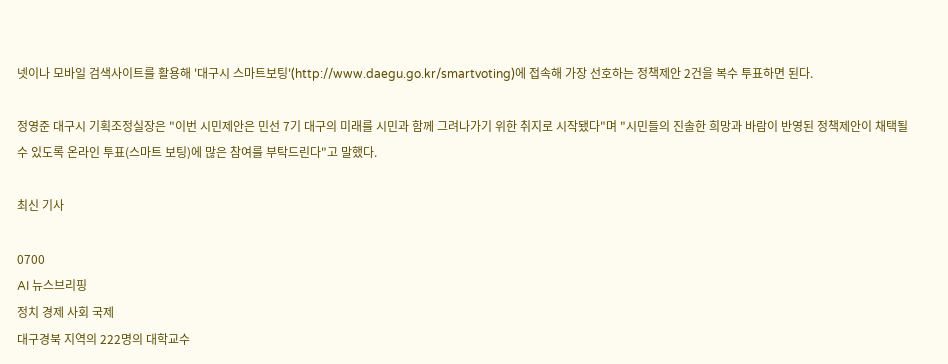넷이나 모바일 검색사이트를 활용해 '대구시 스마트보팅'(http://www.daegu.go.kr/smartvoting)에 접속해 가장 선호하는 정책제안 2건을 복수 투표하면 된다.

정영준 대구시 기획조정실장은 "이번 시민제안은 민선 7기 대구의 미래를 시민과 함께 그려나가기 위한 취지로 시작됐다"며 "시민들의 진솔한 희망과 바람이 반영된 정책제안이 채택될 수 있도록 온라인 투표(스마트 보팅)에 많은 참여를 부탁드린다"고 말했다.

최신 기사

0700
AI 뉴스브리핑
정치 경제 사회 국제
대구경북 지역의 222명의 대학교수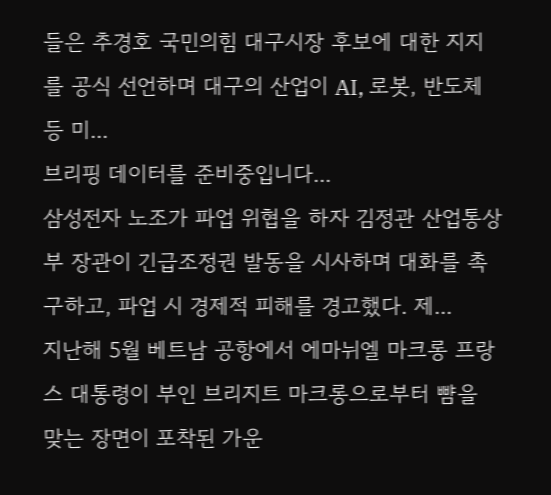들은 추경호 국민의힘 대구시장 후보에 대한 지지를 공식 선언하며 대구의 산업이 AI, 로봇, 반도체 등 미...
브리핑 데이터를 준비중입니다...
삼성전자 노조가 파업 위협을 하자 김정관 산업통상부 장관이 긴급조정권 발동을 시사하며 대화를 촉구하고, 파업 시 경제적 피해를 경고했다. 제...
지난해 5월 베트남 공항에서 에마뉘엘 마크롱 프랑스 대통령이 부인 브리지트 마크롱으로부터 뺨을 맞는 장면이 포착된 가운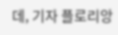데, 기자 플로리앙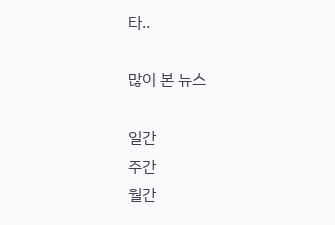타..

많이 본 뉴스

일간
주간
월간